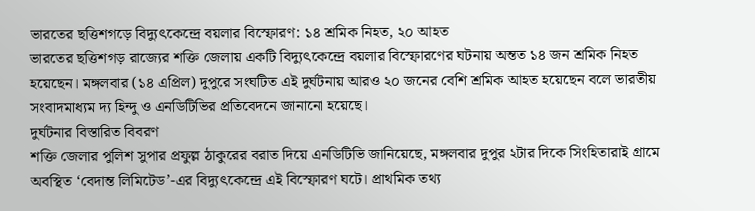ভারতের ছত্তিশগড়ে বিদ্যুৎকেন্দ্রে বয়লার বিস্ফোরণ: ১৪ শ্রমিক নিহত, ২০ আহত
ভারতের ছত্তিশগড় রাজ্যের শক্তি জেলায় একটি বিদ্যুৎকেন্দ্রে বয়লার বিস্ফোরণের ঘটনায় অন্তত ১৪ জন শ্রমিক নিহত হয়েছেন। মঙ্গলবার (১৪ এপ্রিল) দুপুরে সংঘটিত এই দুর্ঘটনায় আরও ২০ জনের বেশি শ্রমিক আহত হয়েছেন বলে ভারতীয় সংবাদমাধ্যম দ্য হিন্দু ও এনডিটিভির প্রতিবেদনে জানানো হয়েছে।
দুর্ঘটনার বিস্তারিত বিবরণ
শক্তি জেলার পুলিশ সুপার প্রফুল্ল ঠাকুরের বরাত দিয়ে এনডিটিভি জানিয়েছে, মঙ্গলবার দুপুর ২টার দিকে সিংহিতারাই গ্রামে অবস্থিত ‘বেদান্ত লিমিটেড’-এর বিদ্যুৎকেন্দ্রে এই বিস্ফোরণ ঘটে। প্রাথমিক তথ্য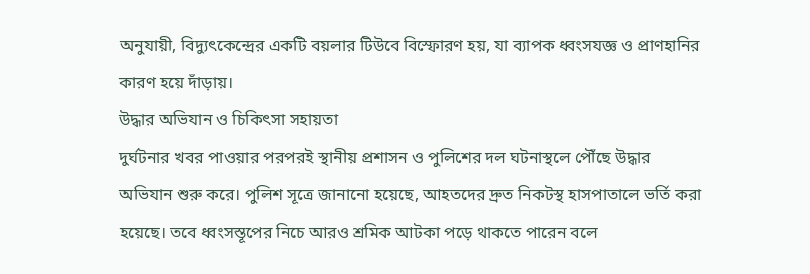অনুযায়ী, বিদ্যুৎকেন্দ্রের একটি বয়লার টিউবে বিস্ফোরণ হয়, যা ব্যাপক ধ্বংসযজ্ঞ ও প্রাণহানির কারণ হয়ে দাঁড়ায়।
উদ্ধার অভিযান ও চিকিৎসা সহায়তা
দুর্ঘটনার খবর পাওয়ার পরপরই স্থানীয় প্রশাসন ও পুলিশের দল ঘটনাস্থলে পৌঁছে উদ্ধার অভিযান শুরু করে। পুলিশ সূত্রে জানানো হয়েছে, আহতদের দ্রুত নিকটস্থ হাসপাতালে ভর্তি করা হয়েছে। তবে ধ্বংসস্তূপের নিচে আরও শ্রমিক আটকা পড়ে থাকতে পারেন বলে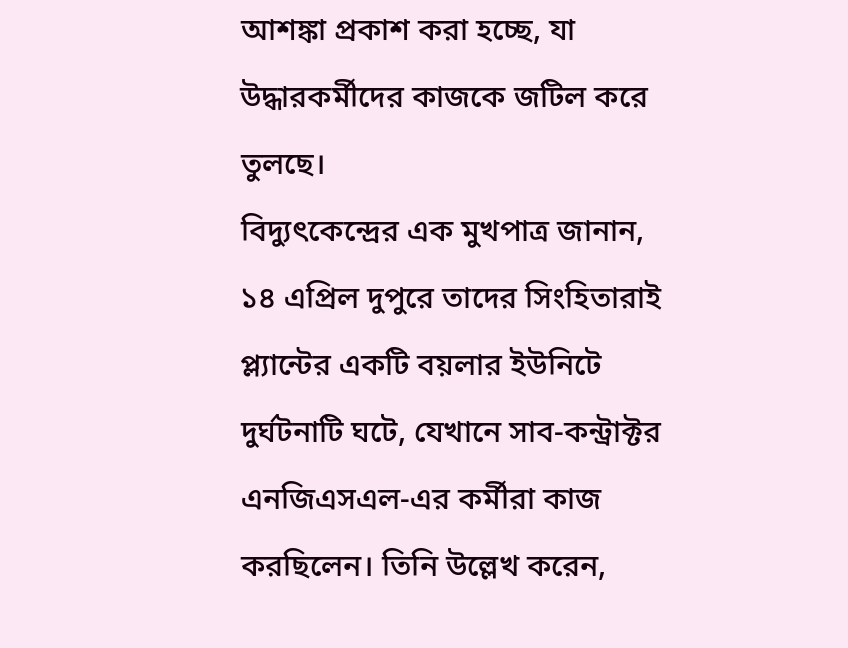আশঙ্কা প্রকাশ করা হচ্ছে, যা উদ্ধারকর্মীদের কাজকে জটিল করে তুলছে।
বিদ্যুৎকেন্দ্রের এক মুখপাত্র জানান, ১৪ এপ্রিল দুপুরে তাদের সিংহিতারাই প্ল্যান্টের একটি বয়লার ইউনিটে দুর্ঘটনাটি ঘটে, যেখানে সাব-কন্ট্রাক্টর এনজিএসএল-এর কর্মীরা কাজ করছিলেন। তিনি উল্লেখ করেন,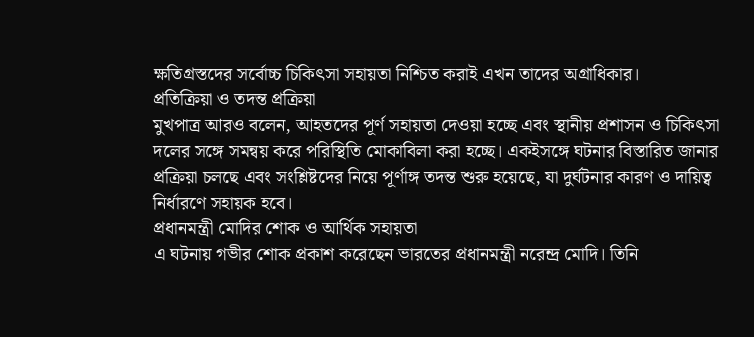ক্ষতিগ্রস্তদের সর্বোচ্চ চিকিৎসা সহায়তা নিশ্চিত করাই এখন তাদের অগ্রাধিকার।
প্রতিক্রিয়া ও তদন্ত প্রক্রিয়া
মুখপাত্র আরও বলেন, আহতদের পূর্ণ সহায়তা দেওয়া হচ্ছে এবং স্থানীয় প্রশাসন ও চিকিৎসা দলের সঙ্গে সমন্বয় করে পরিস্থিতি মোকাবিলা করা হচ্ছে। একইসঙ্গে ঘটনার বিস্তারিত জানার প্রক্রিয়া চলছে এবং সংশ্লিষ্টদের নিয়ে পূর্ণাঙ্গ তদন্ত শুরু হয়েছে, যা দুর্ঘটনার কারণ ও দায়িত্ব নির্ধারণে সহায়ক হবে।
প্রধানমন্ত্রী মোদির শোক ও আর্থিক সহায়তা
এ ঘটনায় গভীর শোক প্রকাশ করেছেন ভারতের প্রধানমন্ত্রী নরেন্দ্র মোদি। তিনি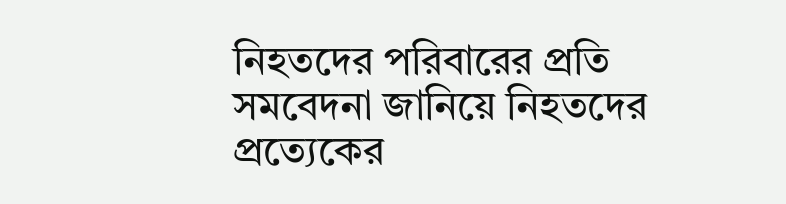নিহতদের পরিবারের প্রতি সমবেদনা জানিয়ে নিহতদের প্রত্যেকের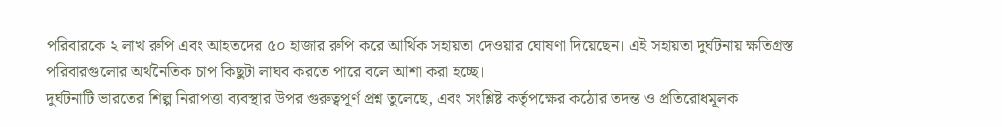পরিবারকে ২ লাখ রুপি এবং আহতদের ৫০ হাজার রুপি করে আর্থিক সহায়তা দেওয়ার ঘোষণা দিয়েছেন। এই সহায়তা দুর্ঘটনায় ক্ষতিগ্রস্ত পরিবারগুলোর অর্থনৈতিক চাপ কিছুটা লাঘব করতে পারে বলে আশা করা হচ্ছে।
দুর্ঘটনাটি ভারতের শিল্প নিরাপত্তা ব্যবস্থার উপর গুরুত্বপূর্ণ প্রশ্ন তুলেছে, এবং সংশ্লিষ্ট কর্তৃপক্ষের কঠোর তদন্ত ও প্রতিরোধমূলক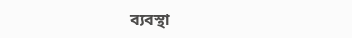ব্যবস্থা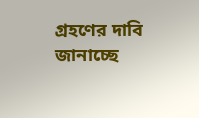গ্রহণের দাবি জানাচ্ছে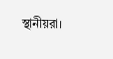স্থানীয়রা।